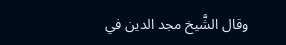وقال الشَّيخ مجد الدين في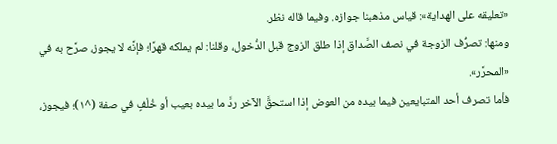«تعليقه على الهداية»: قياس مذهبنا جوازه. وفيما قاله نظر.
ومنها: تصرُّف الزوجة في نصف الصَّداق إذا طلق الزوج قبل الدُّخول، وقلنا: لم يملكه قهرًا؛ فإنَّه لا يجوز، صرَّح به في «المحرَّر».
فأما تصرف أحد المتبايعين فيما بيده من العوض إذا استحقَّ الآخر ردَّ ما بيده بعيب أو خُلْفٍ في صفة (^١)؛ فيجوز،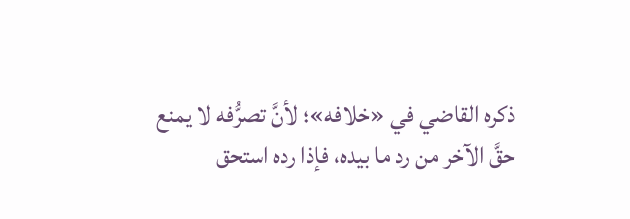ذكره القاضي في «خلافه»؛ لأنَّ تصرُّفه لا يمنع حقَّ الآخر من رد ما بيده، فإذا رده استحق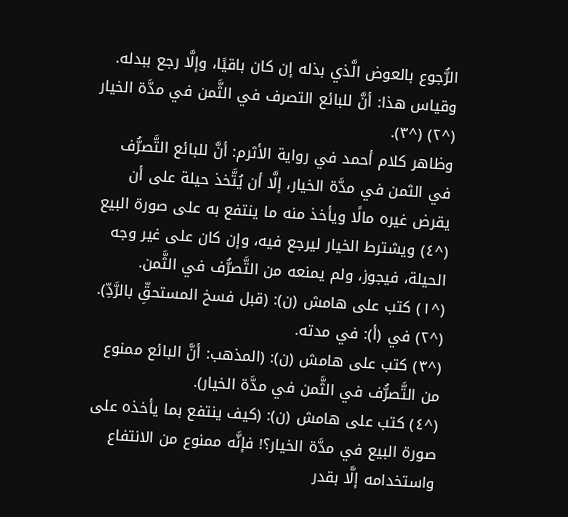الرُّجوع بالعوض الَّذي بذله إن كان باقيًا، وإلَّا رجع ببدله.
وقياس هذا: أنَّ للبائع التصرف في الثَّمن في مدَّة الخيار (^٢) (^٣).
وظاهر كلام أحمد في رواية الأثرم: أنَّ للبائع التَّصرُّف في الثمن في مدَّة الخيار، إلَّا أن يُتَّخذ حيلة على أن يقرض غيره مالًا ويأخذ منه ما ينتفع به على صورة البيع (^٤) ويشترط الخيار ليرجع فيه، وإن كان على غير وجه الحيلة، فيجوز، ولم يمنعه من التَّصرُّف في الثَّمن.
(^١) كتب على هامش (ن): (قبل فسخ المستحقِّ بالرَّدِّ).
(^٢) في (أ): في مدته.
(^٣) كتب على هامش (ن): (المذهب: أنَّ البائع ممنوع من التَّصرُّف في الثَّمن في مدَّة الخيار).
(^٤) كتب على هامش (ن): (كيف ينتفع بما يأخذه على صورة البيع في مدَّة الخيار؟! فإنَّه ممنوع من الانتفاع واستخدامه إلَّا بقدر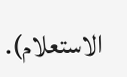الاستعلام).